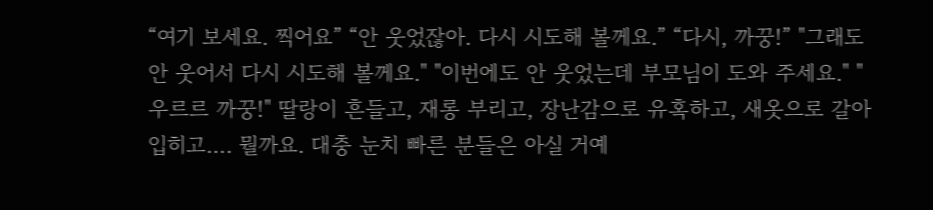“여기 보세요. 찍어요” “안 웃었잖아. 다시 시도해 볼께요.” “다시, 까꿍!” "그래도 안 웃어서 다시 시도해 볼께요." "이번에도 안 웃었는데 부모님이 도와 주세요." "우르르 까꿍!" 딸랑이 흔들고, 재롱 부리고, 장난감으로 유혹하고, 새옷으로 갈아 입히고…. 뭘까요. 대충 눈치 빠른 분들은 아실 거예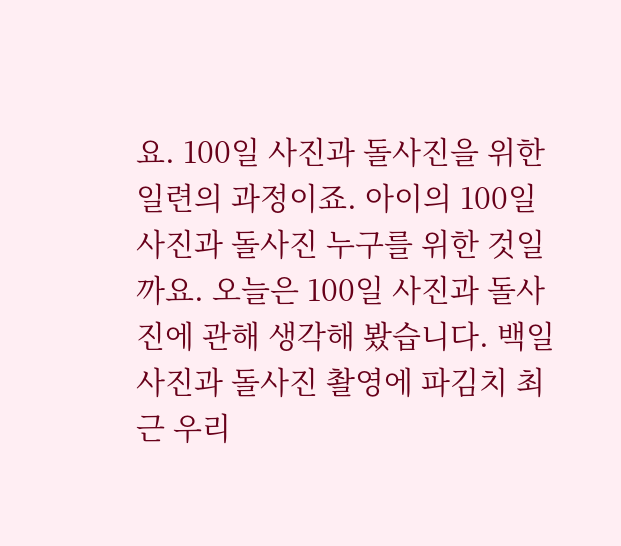요. 100일 사진과 돌사진을 위한 일련의 과정이죠. 아이의 100일 사진과 돌사진 누구를 위한 것일까요. 오늘은 100일 사진과 돌사진에 관해 생각해 봤습니다. 백일사진과 돌사진 촬영에 파김치 최근 우리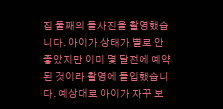집 둘째의 돌사진을 촬영했습니다. 아이가 상태가 별로 안좋았지만 이미 몇 달전에 예약된 것이라 촬영에 돌입했습니다. 예상대로 아이가 자꾸 보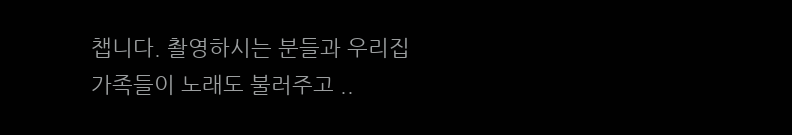챕니다. 촬영하시는 분들과 우리집 가족들이 노래도 불러주고 ..